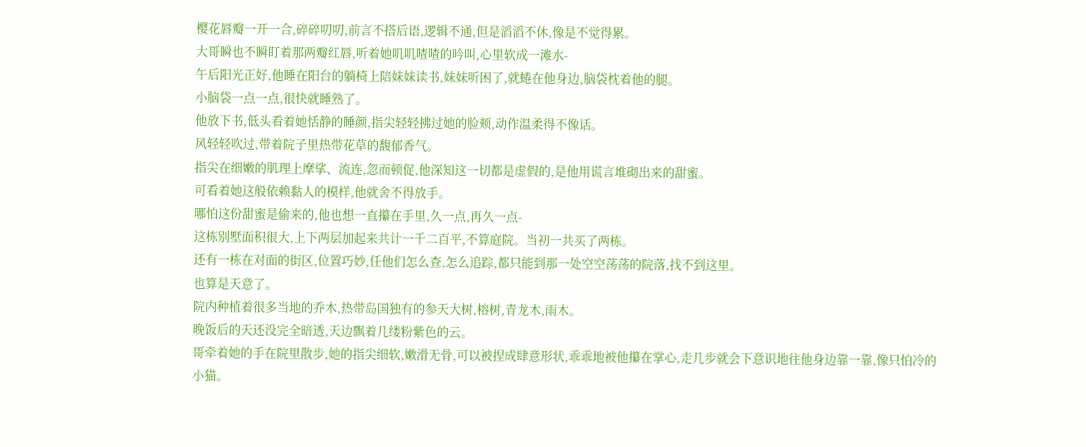樱花唇瓣一开一合,碎碎叨叨,前言不搭后语,逻辑不通,但是滔滔不休,像是不觉得累。
大哥瞬也不瞬盯着那两瓣红唇,听着她叽叽喳喳的吟叫,心里软成一滩水-
午后阳光正好,他睡在阳台的躺椅上陪妹妹读书,妹妹听困了,就蜷在他身边,脑袋枕着他的腿。
小脑袋一点一点,很快就睡熟了。
他放下书,低头看着她恬静的睡颜,指尖轻轻拂过她的脸颊,动作温柔得不像话。
风轻轻吹过,带着院子里热带花草的馥郁香气。
指尖在细嫩的肌理上摩挲、流连,忽而顿促,他深知这一切都是虚假的,是他用谎言堆砌出来的甜蜜。
可看着她这般依赖黏人的模样,他就舍不得放手。
哪怕这份甜蜜是偷来的,他也想一直攥在手里,久一点,再久一点-
这栋别墅面积很大,上下两层加起来共计一千二百平,不算庭院。当初一共买了两栋。
还有一栋在对面的街区,位置巧妙,任他们怎么查,怎么追踪,都只能到那一处空空荡荡的院落,找不到这里。
也算是天意了。
院内种植着很多当地的乔木,热带岛国独有的参天大树,榕树,青龙木,雨木。
晚饭后的天还没完全暗透,天边飘着几缕粉紫色的云。
哥牵着她的手在院里散步,她的指尖细软,嫩滑无骨,可以被捏成肆意形状,乖乖地被他攥在掌心,走几步就会下意识地往他身边靠一靠,像只怕冷的小猫。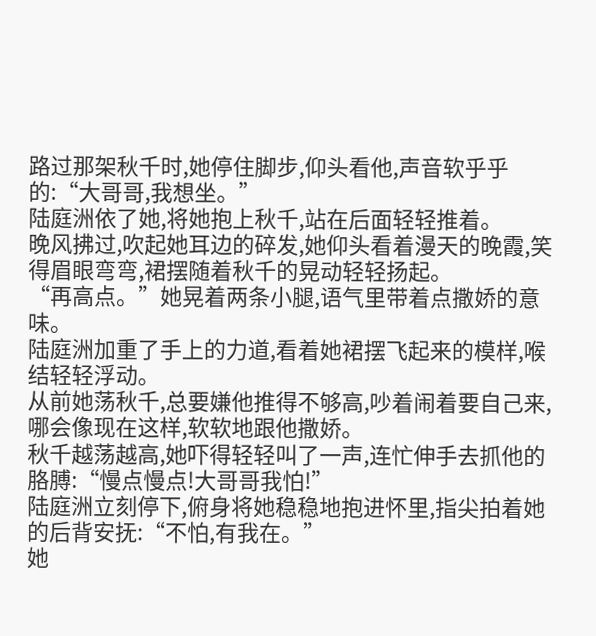路过那架秋千时,她停住脚步,仰头看他,声音软乎乎的:“大哥哥,我想坐。”
陆庭洲依了她,将她抱上秋千,站在后面轻轻推着。
晚风拂过,吹起她耳边的碎发,她仰头看着漫天的晚霞,笑得眉眼弯弯,裙摆随着秋千的晃动轻轻扬起。
“再高点。”她晃着两条小腿,语气里带着点撒娇的意味。
陆庭洲加重了手上的力道,看着她裙摆飞起来的模样,喉结轻轻浮动。
从前她荡秋千,总要嫌他推得不够高,吵着闹着要自己来,哪会像现在这样,软软地跟他撒娇。
秋千越荡越高,她吓得轻轻叫了一声,连忙伸手去抓他的胳膊:“慢点慢点!大哥哥我怕!”
陆庭洲立刻停下,俯身将她稳稳地抱进怀里,指尖拍着她的后背安抚:“不怕,有我在。”
她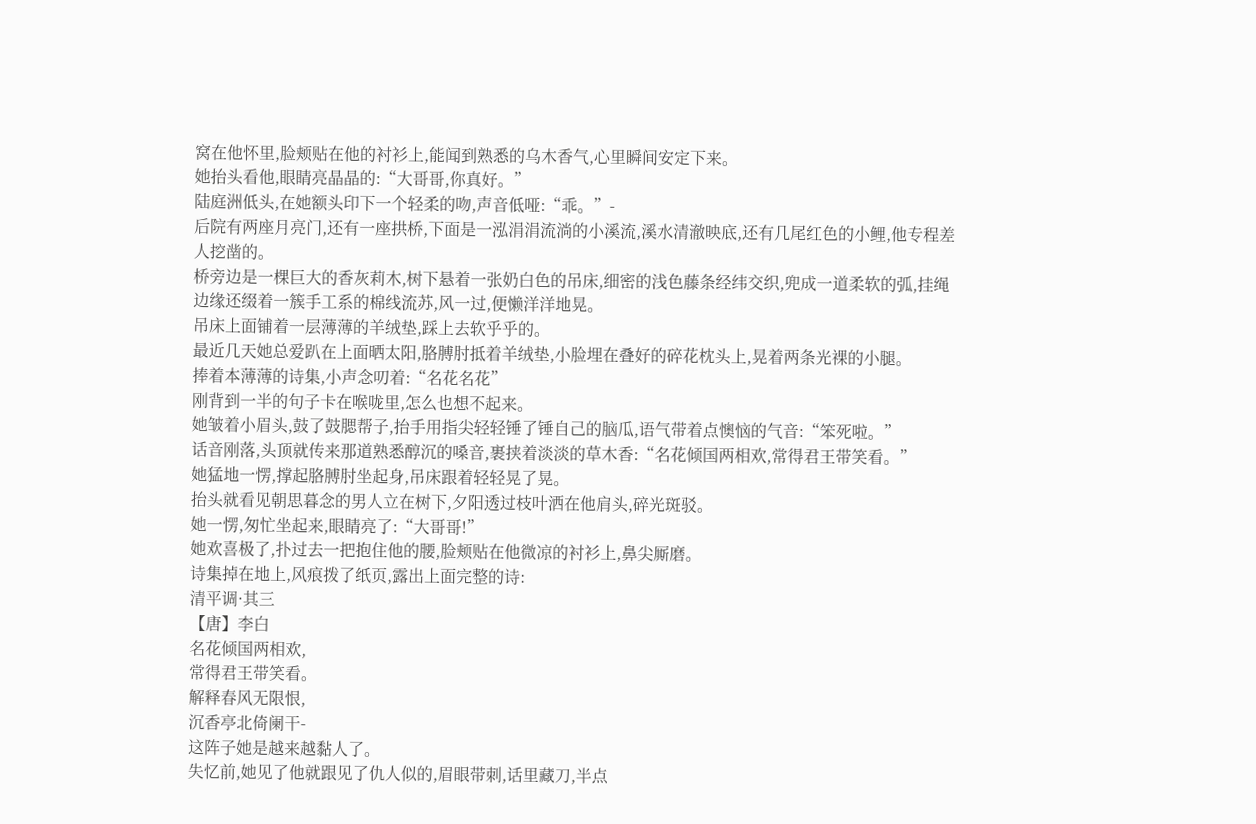窝在他怀里,脸颊贴在他的衬衫上,能闻到熟悉的乌木香气,心里瞬间安定下来。
她抬头看他,眼睛亮晶晶的:“大哥哥,你真好。”
陆庭洲低头,在她额头印下一个轻柔的吻,声音低哑:“乖。”-
后院有两座月亮门,还有一座拱桥,下面是一泓涓涓流淌的小溪流,溪水清澈映底,还有几尾红色的小鲤,他专程差人挖凿的。
桥旁边是一棵巨大的香灰莉木,树下悬着一张奶白色的吊床,细密的浅色藤条经纬交织,兜成一道柔软的弧,挂绳边缘还缀着一簇手工系的棉线流苏,风一过,便懒洋洋地晃。
吊床上面铺着一层薄薄的羊绒垫,踩上去软乎乎的。
最近几天她总爱趴在上面晒太阳,胳膊肘抵着羊绒垫,小脸埋在叠好的碎花枕头上,晃着两条光裸的小腿。
捧着本薄薄的诗集,小声念叨着:“名花名花”
刚背到一半的句子卡在喉咙里,怎么也想不起来。
她皱着小眉头,鼓了鼓腮帮子,抬手用指尖轻轻锤了锤自己的脑瓜,语气带着点懊恼的气音:“笨死啦。”
话音刚落,头顶就传来那道熟悉醇沉的嗓音,裹挟着淡淡的草木香:“名花倾国两相欢,常得君王带笑看。”
她猛地一愣,撑起胳膊肘坐起身,吊床跟着轻轻晃了晃。
抬头就看见朝思暮念的男人立在树下,夕阳透过枝叶洒在他肩头,碎光斑驳。
她一愣,匆忙坐起来,眼睛亮了:“大哥哥!”
她欢喜极了,扑过去一把抱住他的腰,脸颊贴在他微凉的衬衫上,鼻尖厮磨。
诗集掉在地上,风痕拨了纸页,露出上面完整的诗:
清平调·其三
【唐】李白
名花倾国两相欢,
常得君王带笑看。
解释春风无限恨,
沉香亭北倚阑干-
这阵子她是越来越黏人了。
失忆前,她见了他就跟见了仇人似的,眉眼带刺,话里藏刀,半点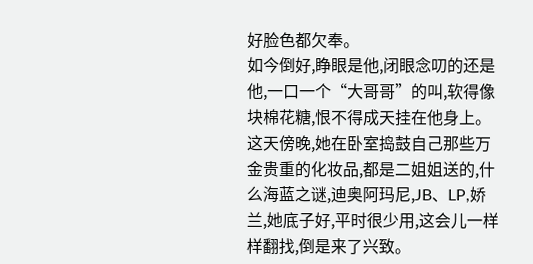好脸色都欠奉。
如今倒好,睁眼是他,闭眼念叨的还是他,一口一个“大哥哥”的叫,软得像块棉花糖,恨不得成天挂在他身上。
这天傍晚,她在卧室捣鼓自己那些万金贵重的化妆品,都是二姐姐送的,什么海蓝之谜,迪奥阿玛尼,JB、LP,娇兰,她底子好,平时很少用,这会儿一样样翻找,倒是来了兴致。